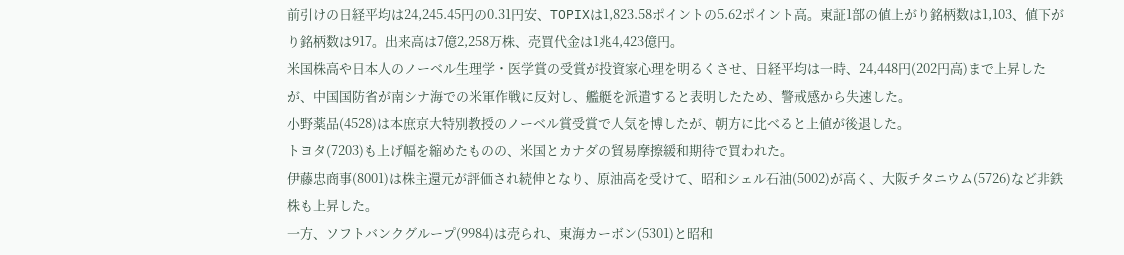前引けの日経平均は24,245.45円の0.31円安、TOPIXは1,823.58ポイントの5.62ポイント高。東証1部の値上がり銘柄数は1,103、値下がり銘柄数は917。出来高は7億2,258万株、売買代金は1兆4,423億円。
米国株高や日本人のノーベル生理学・医学賞の受賞が投資家心理を明るくさせ、日経平均は一時、24,448円(202円高)まで上昇したが、中国国防省が南シナ海での米軍作戦に反対し、艦艇を派遣すると表明したため、警戒感から失速した。
小野薬品(4528)は本庶京大特別教授のノーベル賞受賞で人気を博したが、朝方に比べると上値が後退した。
トヨタ(7203)も上げ幅を縮めたものの、米国とカナダの貿易摩擦緩和期待で買われた。
伊藤忠商事(8001)は株主還元が評価され続伸となり、原油高を受けて、昭和シェル石油(5002)が高く、大阪チタニウム(5726)など非鉄株も上昇した。
一方、ソフトバンクグループ(9984)は売られ、東海カーボン(5301)と昭和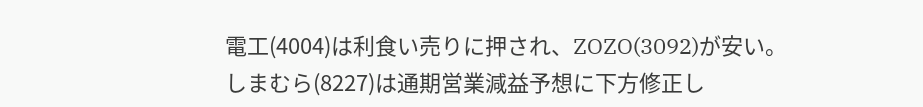電工(4004)は利食い売りに押され、ZOZO(3092)が安い。
しまむら(8227)は通期営業減益予想に下方修正し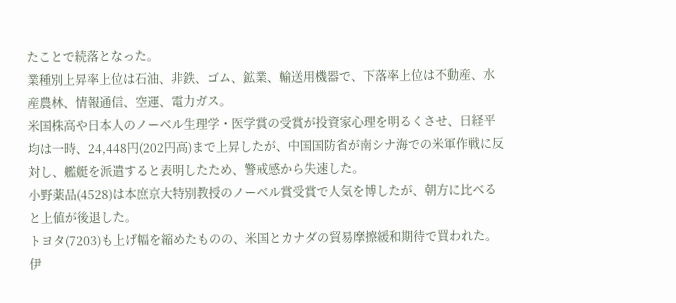たことで続落となった。
業種別上昇率上位は石油、非鉄、ゴム、鉱業、輸送用機器で、下落率上位は不動産、水産農林、情報通信、空運、電力ガス。
米国株高や日本人のノーベル生理学・医学賞の受賞が投資家心理を明るくさせ、日経平均は一時、24,448円(202円高)まで上昇したが、中国国防省が南シナ海での米軍作戦に反対し、艦艇を派遣すると表明したため、警戒感から失速した。
小野薬品(4528)は本庶京大特別教授のノーベル賞受賞で人気を博したが、朝方に比べると上値が後退した。
トヨタ(7203)も上げ幅を縮めたものの、米国とカナダの貿易摩擦緩和期待で買われた。
伊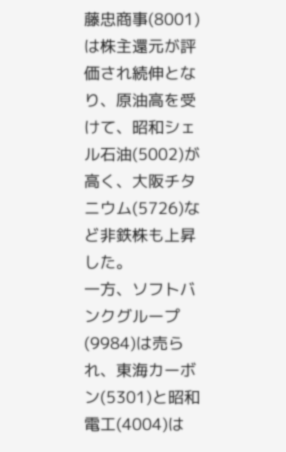藤忠商事(8001)は株主還元が評価され続伸となり、原油高を受けて、昭和シェル石油(5002)が高く、大阪チタニウム(5726)など非鉄株も上昇した。
一方、ソフトバンクグループ(9984)は売られ、東海カーボン(5301)と昭和電工(4004)は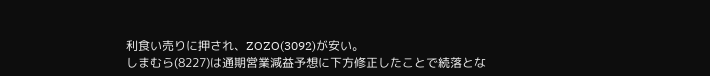利食い売りに押され、ZOZO(3092)が安い。
しまむら(8227)は通期営業減益予想に下方修正したことで続落とな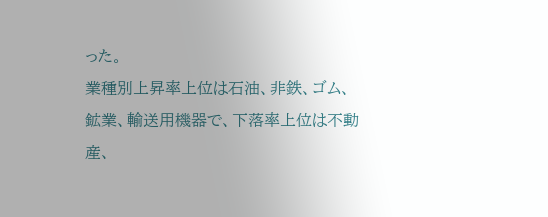った。
業種別上昇率上位は石油、非鉄、ゴム、鉱業、輸送用機器で、下落率上位は不動産、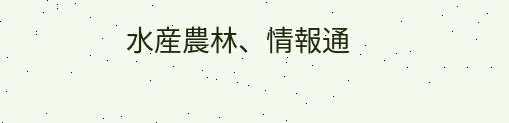水産農林、情報通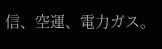信、空運、電力ガス。